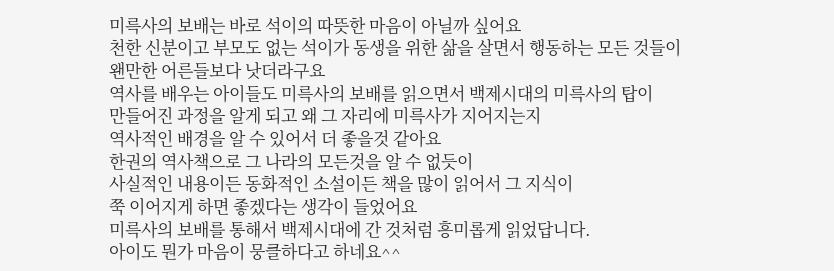미륵사의 보배는 바로 석이의 따뜻한 마음이 아닐까 싶어요
천한 신분이고 부모도 없는 석이가 동생을 위한 삶을 살면서 행동하는 모든 것들이
왠만한 어른들보다 낫더라구요
역사를 배우는 아이들도 미륵사의 보배를 읽으면서 백제시대의 미륵사의 탑이
만들어진 과정을 알게 되고 왜 그 자리에 미륵사가 지어지는지
역사적인 배경을 알 수 있어서 더 좋을것 같아요
한권의 역사책으로 그 나라의 모든것을 알 수 없듯이
사실적인 내용이든 동화적인 소설이든 책을 많이 읽어서 그 지식이
쭉 이어지게 하면 좋겠다는 생각이 들었어요
미륵사의 보배를 통해서 백제시대에 간 것처럼 흥미롭게 읽었답니다.
아이도 뭔가 마음이 뭉클하다고 하네요^^